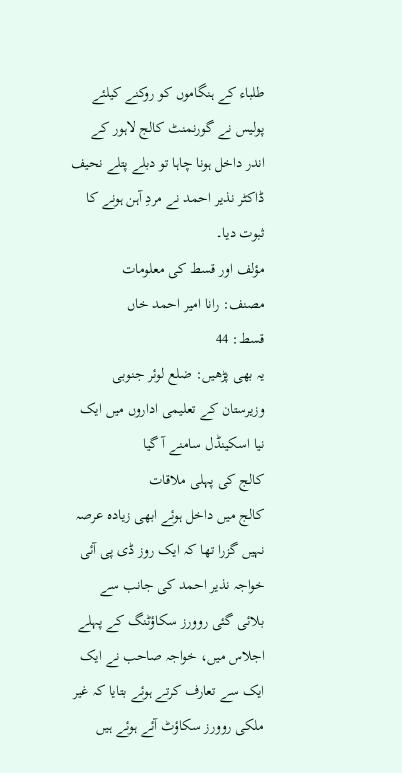طلباء کے ہنگاموں کو روکنے کیلئے پولیس نے گورنمنٹ کالج لاہور کے اندر داخل ہونا چاہا تو دبلے پتلے نحیف ڈاکٹر نذیر احمد نے مردِ آہن ہونے کا ثبوت دیا۔
مؤلف اور قسط کی معلومات
مصنف: رانا امیر احمد خاں
قسط: 44
یہ بھی پڑھیں: ضلع لوئر جنوبی وزیرستان کے تعلیمی اداروں میں ایک نیا اسکینڈل سامنے آ گیا
کالج کی پہلی ملاقات
کالج میں داخل ہوئے ابھی زیادہ عرصہ نہیں گزرا تھا کہ ایک روز ڈی پی آئی خواجہ نذیر احمد کی جانب سے بلائی گئی روورز سکاؤٹنگ کے پہلے اجلاس میں، خواجہ صاحب نے ایک ایک سے تعارف کرتے ہوئے بتایا کہ غیر ملکی روورز سکاؤٹ آئے ہوئے ہیں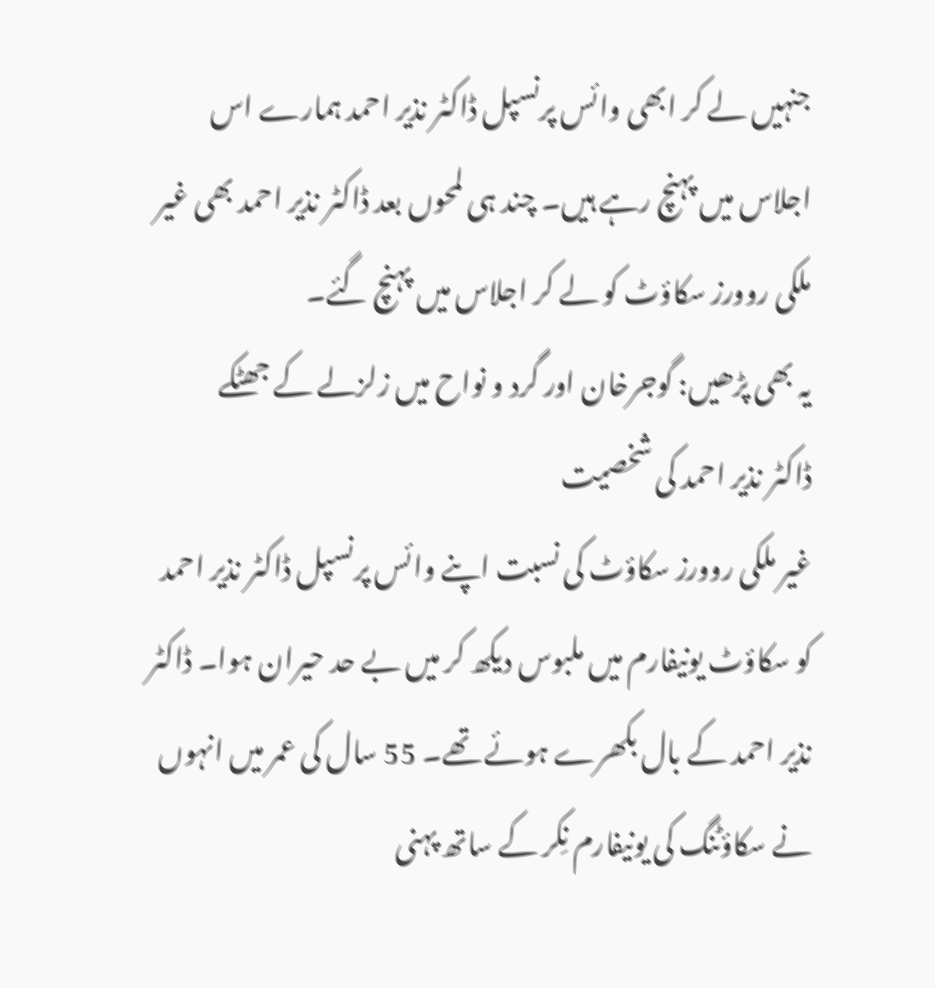جنہیں لے کر ابھی وائس پرنسپل ڈاکٹر نذیر احمد ہمارے اس اجلاس میں پہنچ رہے ہیں۔ چند ہی لمحوں بعد ڈاکٹر نذیر احمد بھی غیر ملکی روورز سکاؤٹ کو لے کر اجلاس میں پہنچ گئے۔
یہ بھی پڑھیں: گوجرخان اور گرد و نواح میں زلزلے کے جھٹکے
ڈاکٹر نذیر احمد کی شخصیت
غیر ملکی روورز سکاؤٹ کی نسبت اپنے وائس پرنسپل ڈاکٹر نذیر احمد کو سکاؤٹ یونیفارم میں ملبوس دیکھ کر میں بے حد حیران ہوا۔ ڈاکٹر نذیر احمد کے بال بکھرے ہوئے تھے۔ 55 سال کی عمر میں انہوں نے سکاؤٹنگ کی یونیفارم نِکر کے ساتھ پہنی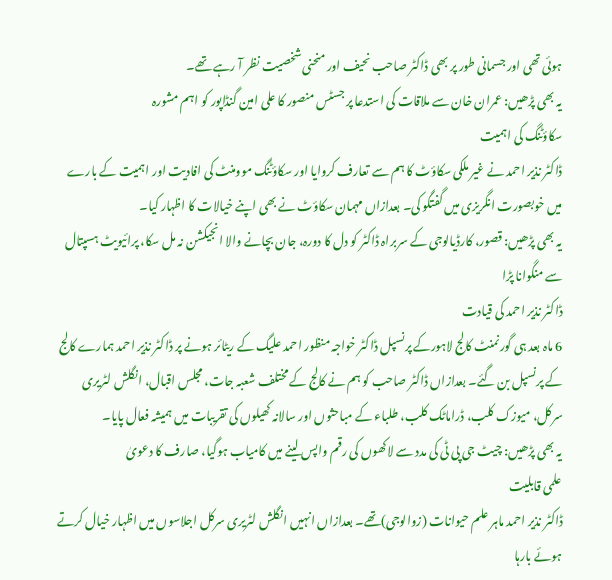ہوئی تھی اور جسمانی طور پر بھی ڈاکٹر صاحب نحیف اور منحنی شخصیت نظر آ رہے تھے۔
یہ بھی پڑھیں: عمران خان سے ملاقات کی استدعا پر جسٹس منصور کا علی امین گنڈاپور کو اہم مشورہ
سکاؤٹنگ کی اہمیت
ڈاکٹر نذیر احمد نے غیر ملکی سکاؤٹ کا ہم سے تعارف کروایا اور سکاؤٹنگ موومنٹ کی افادیت اور اہمیت کے بارے میں خوبصورت انگریزی میں گفتگو کی۔ بعدازاں مہمان سکاؤٹ نے بھی اپنے خیالات کا اظہار کیا۔
یہ بھی پڑھیں: قصور، کارڈیالوجی کے سربراہ ڈاکٹر کو دل کا دورہ، جان بچانے والا انجیکشن نہ مل سکا، پرائیویٹ ہسپتال سے منگوانا پڑا
ڈاکٹر نذیر احمد کی قیادت
6 ماہ بعد ہی گورنمنٹ کالج لاہورکے پرنسپل ڈاکٹر خواجہ منظور احمد علیگ کے ریٹائر ہونے پر ڈاکٹر نذیر احمد ہمارے کالج کے پرنسپل بن گئے۔ بعدازاں ڈاکٹر صاحب کو ہم نے کالج کے مختلف شعبہ جات، مجلس اقبال، انگلش لٹریری سرکل، میوزک کلب، ڈراماٹک کلب، طلباء کے مباحثوں اور سالانہ کھیلوں کی تقریبات میں ہمیشہ فعال پایا۔
یہ بھی پڑھیں: چیٹ جی پی ٹی کی مدد سے لاکھوں کی رقم واپس لینے میں کامیاب ہوگیا، صارف کا دعویٰ
علمی قابلیت
ڈاکٹر نذیر احمد ماہر علم حیوانات (زوالوجی)تھے۔ بعدازاں انہیں انگلش لٹریری سرکل اجلاسوں میں اظہار خیال کرتے ہوئے بارہا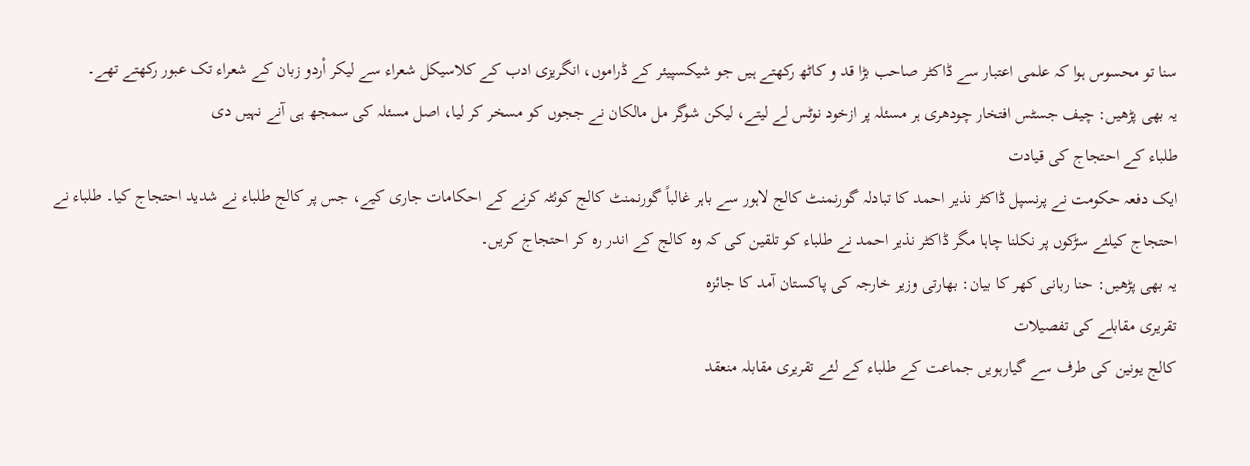سنا تو محسوس ہوا کہ علمی اعتبار سے ڈاکٹر صاحب بڑا قد و کاٹھ رکھتے ہیں جو شیکسپیئر کے ڈراموں، انگریزی ادب کے کلاسیکل شعراء سے لیکر اْردو زبان کے شعراء تک عبور رکھتے تھے۔
یہ بھی پڑھیں: چیف جسٹس افتخار چودھری ہر مسئلہ پر ازخود نوٹس لے لیتے، لیکن شوگر مل مالکان نے ججوں کو مسخر کر لیا، اصل مسئلہ کی سمجھ ہی آنے نہیں دی
طلباء کے احتجاج کی قیادت
ایک دفعہ حکومت نے پرنسپل ڈاکٹر نذیر احمد کا تبادلہ گورنمنٹ کالج لاہور سے باہر غالباً گورنمنٹ کالج کوئٹہ کرنے کے احکامات جاری کیے، جس پر کالج طلباء نے شدید احتجاج کیا۔ طلباء نے احتجاج کیلئے سڑکوں پر نکلنا چاہا مگر ڈاکٹر نذیر احمد نے طلباء کو تلقین کی کہ وہ کالج کے اندر رہ کر احتجاج کریں۔
یہ بھی پڑھیں: حنا ربانی کھر کا بیان: بھارتی وزیر خارجہ کی پاکستان آمد کا جائزہ
تقریری مقابلے کی تفصیلات
کالج یونین کی طرف سے گیارہویں جماعت کے طلباء کے لئے تقریری مقابلہ منعقد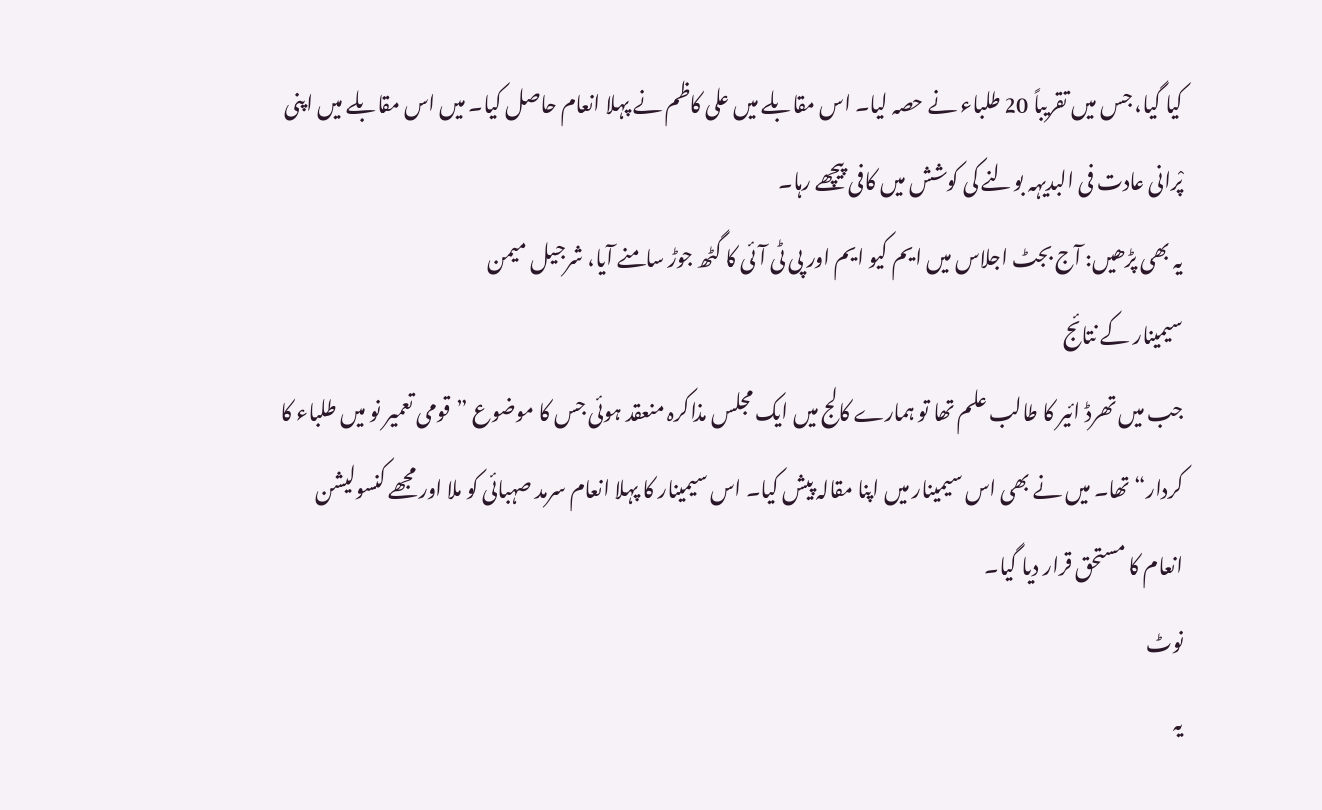کیا گیا، جس میں تقریباً 20 طلباء نے حصہ لیا۔ اس مقابلے میں علی کاظم نے پہلا انعام حاصل کیا۔ میں اس مقابلے میں اپنی پْرانی عادت فی البدیہہ بولنے کی کوشش میں کافی پیچھے رہا۔
یہ بھی پڑھیں: آج بجٹ اجلاس میں ایم کیو ایم اور پی ٹی آئی کا گٹھ جوڑ سامنے آیا، شرجیل میمن
سیمینار کے نتائج
جب میں تھرڈ ائیر کا طالب علم تھا تو ہمارے کالج میں ایک مجلس مذاکرہ منعقد ہوئی جس کا موضوع ”قومی تعمیر نو میں طلباء کا کردار“ تھا۔ میں نے بھی اس سیمینار میں اپنا مقالہ پیش کیا۔ اس سیمینار کا پہلا انعام سرمد صہبائی کو ملا اور مجھے کنسولیشن انعام کا مستحق قرار دیا گیا۔
نوٹ
یہ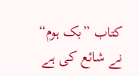کتاب ”بک ہوم“ نے شائع کی ہے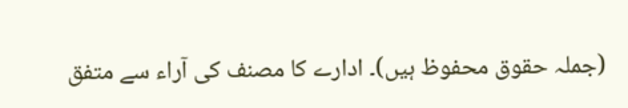(جملہ حقوق محفوظ ہیں)۔ ادارے کا مصنف کی آراء سے متفق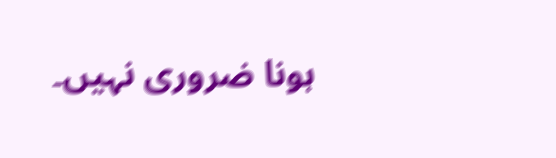ہونا ضروری نہیں۔